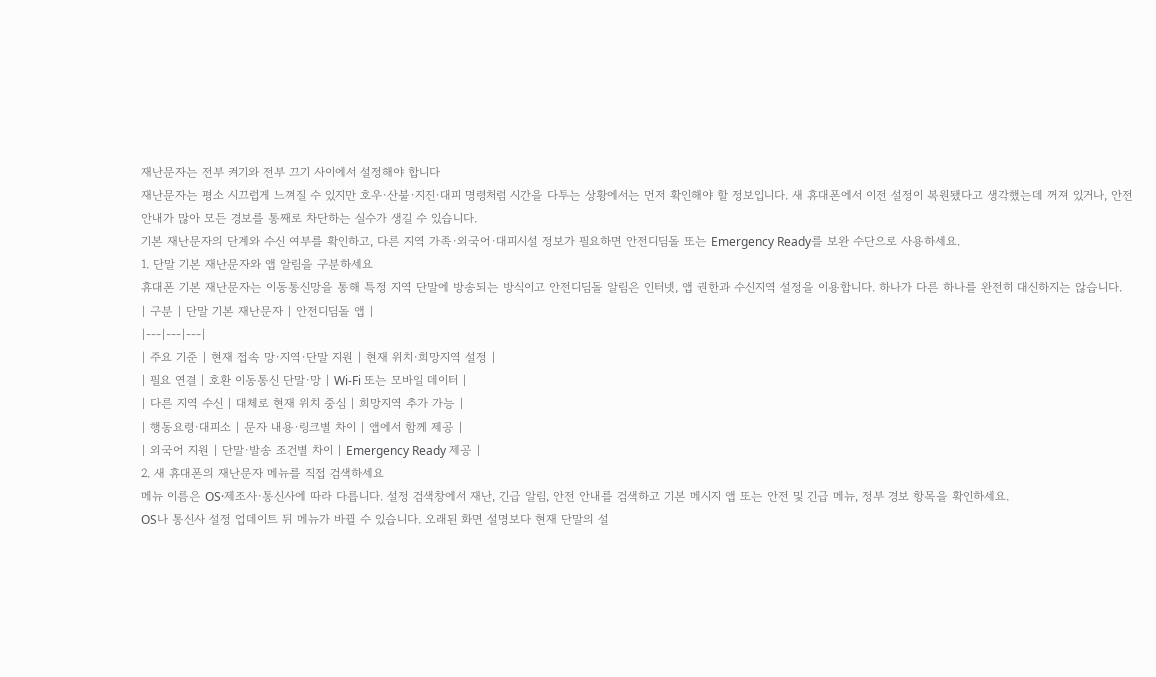재난문자는 전부 켜기와 전부 끄기 사이에서 설정해야 합니다
재난문자는 평소 시끄럽게 느껴질 수 있지만 호우·산불·지진·대피 명령처럼 시간을 다투는 상황에서는 먼저 확인해야 할 정보입니다. 새 휴대폰에서 이전 설정이 복원됐다고 생각했는데 꺼져 있거나, 안전안내가 많아 모든 경보를 통째로 차단하는 실수가 생길 수 있습니다.
기본 재난문자의 단계와 수신 여부를 확인하고, 다른 지역 가족·외국어·대피시설 정보가 필요하면 안전디딤돌 또는 Emergency Ready를 보완 수단으로 사용하세요.
1. 단말 기본 재난문자와 앱 알림을 구분하세요
휴대폰 기본 재난문자는 이동통신망을 통해 특정 지역 단말에 방송되는 방식이고 안전디딤돌 알림은 인터넷, 앱 권한과 수신지역 설정을 이용합니다. 하나가 다른 하나를 완전히 대신하지는 않습니다.
| 구분 | 단말 기본 재난문자 | 안전디딤돌 앱 |
|---|---|---|
| 주요 기준 | 현재 접속 망·지역·단말 지원 | 현재 위치·희망지역 설정 |
| 필요 연결 | 호환 이동통신 단말·망 | Wi-Fi 또는 모바일 데이터 |
| 다른 지역 수신 | 대체로 현재 위치 중심 | 희망지역 추가 가능 |
| 행동요령·대피소 | 문자 내용·링크별 차이 | 앱에서 함께 제공 |
| 외국어 지원 | 단말·발송 조건별 차이 | Emergency Ready 제공 |
2. 새 휴대폰의 재난문자 메뉴를 직접 검색하세요
메뉴 이름은 OS·제조사·통신사에 따라 다릅니다. 설정 검색창에서 재난, 긴급 알림, 안전 안내를 검색하고 기본 메시지 앱 또는 안전 및 긴급 메뉴, 정부 경보 항목을 확인하세요.
OS나 통신사 설정 업데이트 뒤 메뉴가 바뀔 수 있습니다. 오래된 화면 설명보다 현재 단말의 설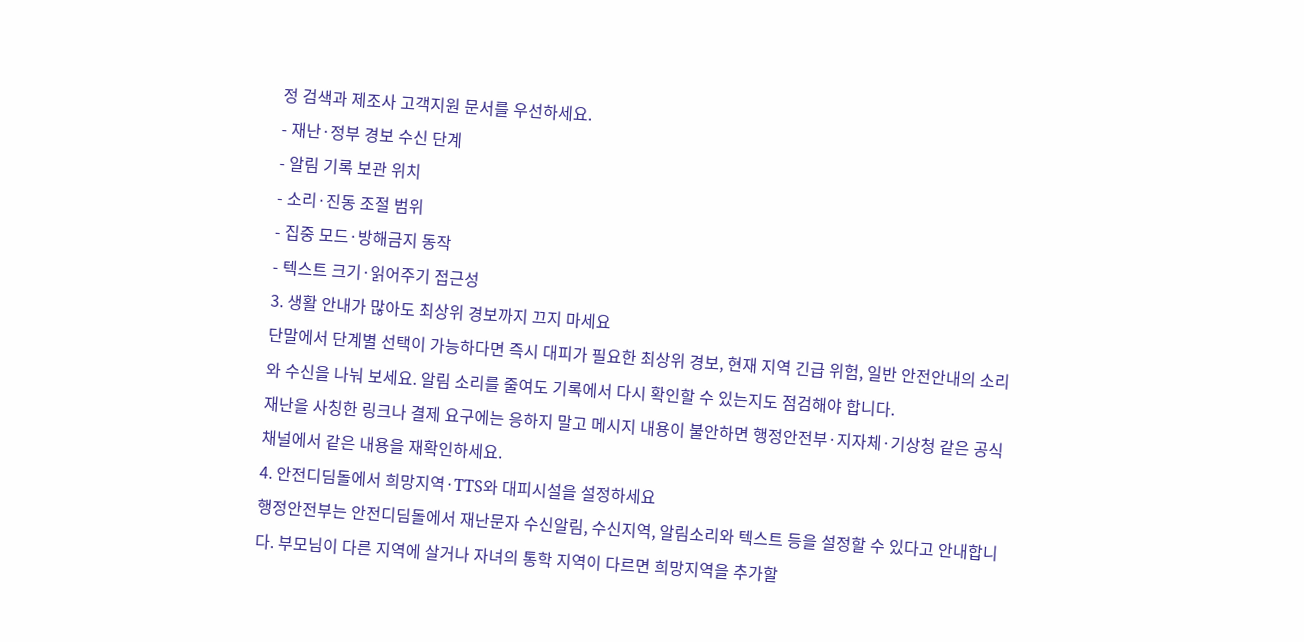정 검색과 제조사 고객지원 문서를 우선하세요.
- 재난·정부 경보 수신 단계
- 알림 기록 보관 위치
- 소리·진동 조절 범위
- 집중 모드·방해금지 동작
- 텍스트 크기·읽어주기 접근성
3. 생활 안내가 많아도 최상위 경보까지 끄지 마세요
단말에서 단계별 선택이 가능하다면 즉시 대피가 필요한 최상위 경보, 현재 지역 긴급 위험, 일반 안전안내의 소리와 수신을 나눠 보세요. 알림 소리를 줄여도 기록에서 다시 확인할 수 있는지도 점검해야 합니다.
재난을 사칭한 링크나 결제 요구에는 응하지 말고 메시지 내용이 불안하면 행정안전부·지자체·기상청 같은 공식 채널에서 같은 내용을 재확인하세요.
4. 안전디딤돌에서 희망지역·TTS와 대피시설을 설정하세요
행정안전부는 안전디딤돌에서 재난문자 수신알림, 수신지역, 알림소리와 텍스트 등을 설정할 수 있다고 안내합니다. 부모님이 다른 지역에 살거나 자녀의 통학 지역이 다르면 희망지역을 추가할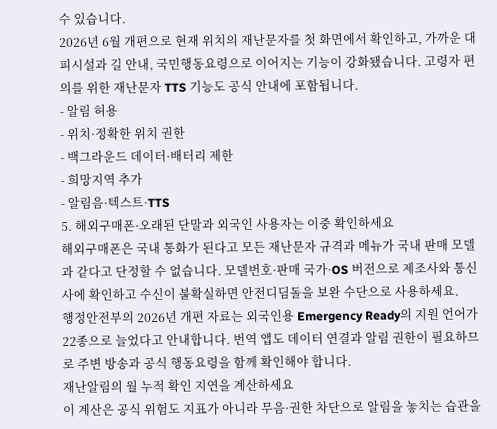수 있습니다.
2026년 6월 개편으로 현재 위치의 재난문자를 첫 화면에서 확인하고, 가까운 대피시설과 길 안내, 국민행동요령으로 이어지는 기능이 강화됐습니다. 고령자 편의를 위한 재난문자 TTS 기능도 공식 안내에 포함됩니다.
- 알림 허용
- 위치·정확한 위치 권한
- 백그라운드 데이터·배터리 제한
- 희망지역 추가
- 알림음·텍스트·TTS
5. 해외구매폰·오래된 단말과 외국인 사용자는 이중 확인하세요
해외구매폰은 국내 통화가 된다고 모든 재난문자 규격과 메뉴가 국내 판매 모델과 같다고 단정할 수 없습니다. 모델번호·판매 국가·OS 버전으로 제조사와 통신사에 확인하고 수신이 불확실하면 안전디딤돌을 보완 수단으로 사용하세요.
행정안전부의 2026년 개편 자료는 외국인용 Emergency Ready의 지원 언어가 22종으로 늘었다고 안내합니다. 번역 앱도 데이터 연결과 알림 권한이 필요하므로 주변 방송과 공식 행동요령을 함께 확인해야 합니다.
재난알림의 월 누적 확인 지연을 계산하세요
이 계산은 공식 위험도 지표가 아니라 무음·권한 차단으로 알림을 놓치는 습관을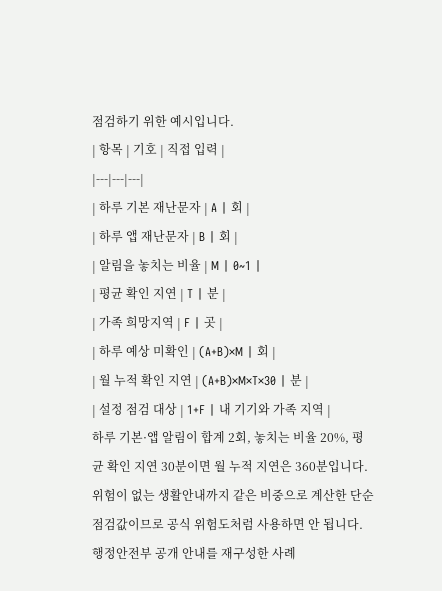점검하기 위한 예시입니다.
| 항목 | 기호 | 직접 입력 |
|---|---|---|
| 하루 기본 재난문자 | A | 회 |
| 하루 앱 재난문자 | B | 회 |
| 알림을 놓치는 비율 | M | 0~1 |
| 평균 확인 지연 | T | 분 |
| 가족 희망지역 | F | 곳 |
| 하루 예상 미확인 | (A+B)×M | 회 |
| 월 누적 확인 지연 | (A+B)×M×T×30 | 분 |
| 설정 점검 대상 | 1+F | 내 기기와 가족 지역 |
하루 기본·앱 알림이 합계 2회, 놓치는 비율 20%, 평균 확인 지연 30분이면 월 누적 지연은 360분입니다. 위험이 없는 생활안내까지 같은 비중으로 계산한 단순 점검값이므로 공식 위험도처럼 사용하면 안 됩니다.
행정안전부 공개 안내를 재구성한 사례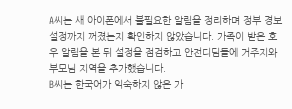A씨는 새 아이폰에서 불필요한 알림을 정리하며 정부 경보 설정까지 꺼졌는지 확인하지 않았습니다. 가족이 받은 호우 알림을 본 뒤 설정을 점검하고 안전디딤돌에 거주지와 부모님 지역을 추가했습니다.
B씨는 한국어가 익숙하지 않은 가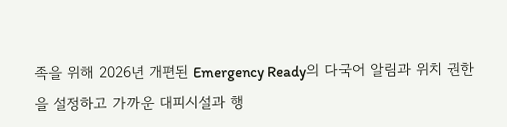족을 위해 2026년 개편된 Emergency Ready의 다국어 알림과 위치 권한을 설정하고 가까운 대피시설과 행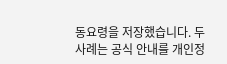동요령을 저장했습니다. 두 사례는 공식 안내를 개인정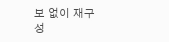보 없이 재구성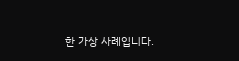한 가상 사례입니다.